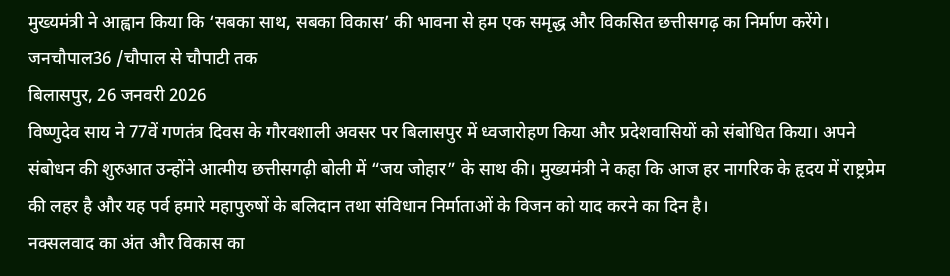मुख्यमंत्री ने आह्वान किया कि ‘सबका साथ, सबका विकास’ की भावना से हम एक समृद्ध और विकसित छत्तीसगढ़ का निर्माण करेंगे। जनचौपाल36 /चौपाल से चौपाटी तक
बिलासपुर, 26 जनवरी 2026
विष्णुदेव साय ने 77वें गणतंत्र दिवस के गौरवशाली अवसर पर बिलासपुर में ध्वजारोहण किया और प्रदेशवासियों को संबोधित किया। अपने संबोधन की शुरुआत उन्होंने आत्मीय छत्तीसगढ़ी बोली में “जय जोहार” के साथ की। मुख्यमंत्री ने कहा कि आज हर नागरिक के हृदय में राष्ट्रप्रेम की लहर है और यह पर्व हमारे महापुरुषों के बलिदान तथा संविधान निर्माताओं के विजन को याद करने का दिन है।
नक्सलवाद का अंत और विकास का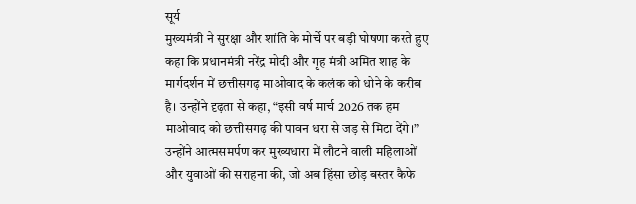सूर्य
मुख्यमंत्री ने सुरक्षा और शांति के मोर्चे पर बड़ी घोषणा करते हुए कहा कि प्रधानमंत्री नरेंद्र मोदी और गृह मंत्री अमित शाह के मार्गदर्शन में छत्तीसगढ़ माओवाद के कलंक को धोने के करीब है। उन्होंने दृढ़ता से कहा, “इसी वर्ष मार्च 2026 तक हम माओवाद को छत्तीसगढ़ की पावन धरा से जड़ से मिटा देंगे।” उन्होंने आत्मसमर्पण कर मुख्यधारा में लौटने वाली महिलाओं और युवाओं की सराहना की, जो अब हिंसा छोड़ बस्तर कैफे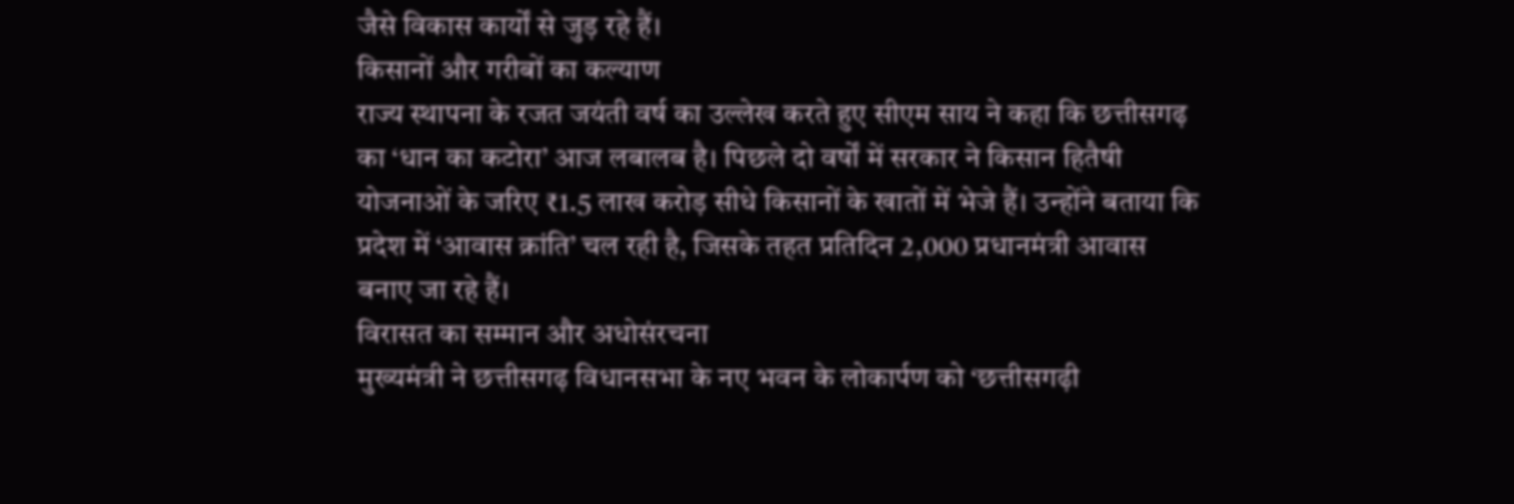जैसे विकास कार्यों से जुड़ रहे हैं।
किसानों और गरीबों का कल्याण
राज्य स्थापना के रजत जयंती वर्ष का उल्लेख करते हुए सीएम साय ने कहा कि छत्तीसगढ़ का ‘धान का कटोरा’ आज लबालब है। पिछले दो वर्षों में सरकार ने किसान हितैषी योजनाओं के जरिए ₹1.5 लाख करोड़ सीधे किसानों के खातों में भेजे हैं। उन्होंने बताया कि प्रदेश में ‘आवास क्रांति’ चल रही है, जिसके तहत प्रतिदिन 2,000 प्रधानमंत्री आवास बनाए जा रहे हैं।
विरासत का सम्मान और अधोसंरचना
मुख्यमंत्री ने छत्तीसगढ़ विधानसभा के नए भवन के लोकार्पण को ‘छत्तीसगढ़ी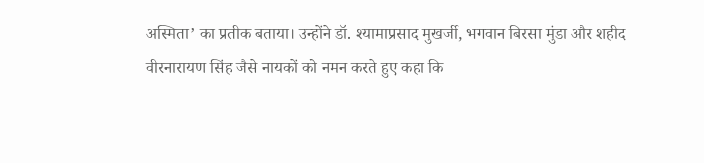अस्मिता’ का प्रतीक बताया। उन्होंने डॉ. श्यामाप्रसाद मुखर्जी, भगवान बिरसा मुंडा और शहीद वीरनारायण सिंह जैसे नायकों को नमन करते हुए कहा कि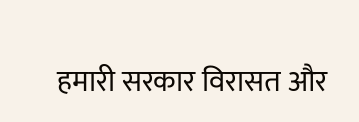हमारी सरकार विरासत और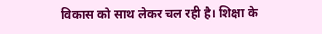विकास को साथ लेकर चल रही है। शिक्षा के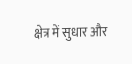क्षेत्र में सुधार और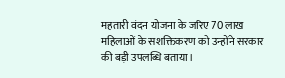महतारी वंदन योजना के जरिए 70 लाख महिलाओं के सशक्तिकरण को उन्होंने सरकार की बड़ी उपलब्धि बताया।